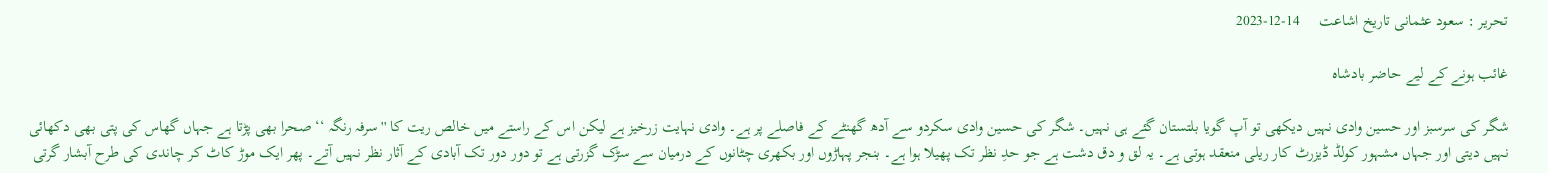تحریر : سعود عثمانی تاریخ اشاعت     14-12-2023

غائب ہونے کے لیے حاضر بادشاہ

شگر کی سرسبز اور حسین وادی نہیں دیکھی تو آپ گویا بلتستان گئے ہی نہیں۔ شگر کی حسین وادی سکردو سے آدھ گھنٹے کے فاصلے پر ہے۔ وادی نہایت زرخیز ہے لیکن اس کے راستے میں خالص ریت کا ''سرفہ رنگہ ‘‘ صحرا بھی پڑتا ہے جہاں گھاس کی پتی بھی دکھائی نہیں دیتی اور جہاں مشہور کولڈ ڈیزرٹ کار ریلی منعقد ہوتی ہے۔ یہ لق و دق دشت ہے جو حدِ نظر تک پھیلا ہوا ہے۔ بنجر پہاڑوں اور بکھری چٹانوں کے درمیان سے سڑک گزرتی ہے تو دور دور تک آبادی کے آثار نظر نہیں آتے۔ پھر ایک موڑ کاٹ کر چاندی کی طرح آبشار گرتی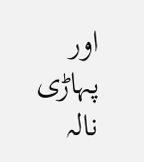اور پہاڑی نالہ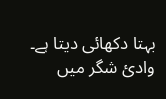بہتا دکھائی دیتا ہے۔ وادیٔ شگر میں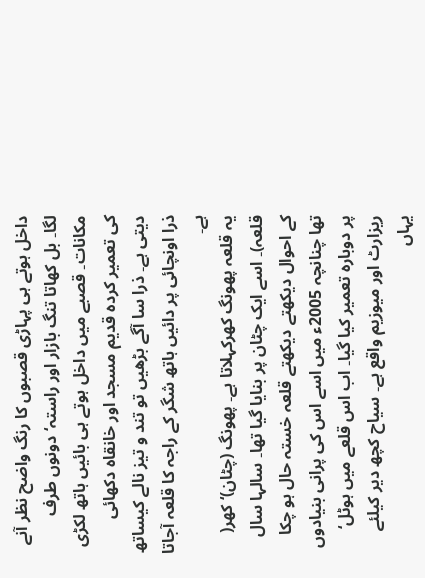داخل ہوتے ہی پہاڑی قصبوں کا رنگ واضح نظر آنے لگا۔ بل کھاتا تنگ بازار اور راستہ‘ دونوں طرف مکانات۔ قصبے میں داخل ہوتے ہی بائیں ہاتھ لکڑی کی تعمیر کردہ قدیم مسجد اور خانقاہ دکھائی دیتی ہے۔ ذرا سا آگے بڑھیں تو تند و تیز نالے کیساتھ ذرا اونچائی پر دائیں ہاتھ شگر کے راجہ کا قلعہ آجاتا ہے۔
یہ قلعہ پھونگ کھرکہلاتا ہے۔ پھونگ (چٹان)‘ کھر( قلعہ)۔ اسے ایک چٹان پر بنایا گیا تھا۔ سالہا سال کے احوال دیکھتے دیکھتے قلعہ خستہ حال ہو چکا تھا چنانچہ 2005ء میں اسے اس کی پرانی بنیادوں پر دوبارہ تعمیر کیا گیا۔ اب اس قلعے میں ہوٹل‘ ریزارٹ اور میوزیم واقع ہے۔ سیاح کچھ دیر کیلئے یہاں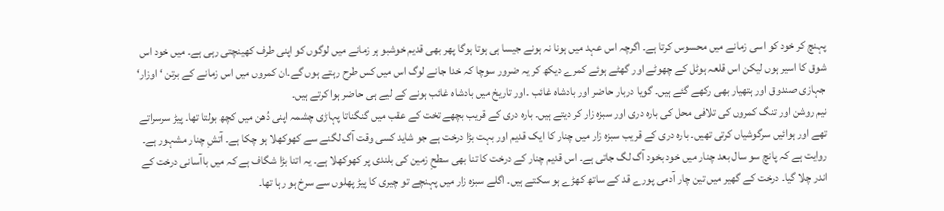پہنچ کر خود کو اسی زمانے میں محسوس کرتا ہے۔ اگرچہ اس عہد میں ہونا نہ ہونے جیسا ہی ہوتا ہوگا پھر بھی قدیم خوشبو ہر زمانے میں لوگوں کو اپنی طرف کھینچتی رہی ہے۔ میں خود اس شوق کا اسیر ہوں لیکن اس قلعہ ہوٹل کے چھوٹے اور گھٹے ہوئے کمرے دیکھ کر یہ ضرور سوچا کہ خدا جانے لوگ اس میں کس طرح رہتے ہوں گے۔ان کمروں میں اس زمانے کے برتن ‘ اوزار‘ جہازی صندوق اور ہتھیار بھی رکھے گئے ہیں۔ گویا دربار حاضر اور بادشاہ غائب ۔اور تاریخ میں بادشاہ غائب ہونے کے لیے ہی حاضر ہوا کرتے ہیں۔
نیم روشن اور تنگ کمروں کی تلافی محل کی بارہ دری اور سبزہ زار کر دیتے ہیں۔ بارہ دری کے قریب بچھے تخت کے عقب میں گنگناتا پہاڑی چشمہ اپنی دُھن میں کچھ بولتا تھا۔ پیڑ سرسراتے تھے اور ہوائیں سرگوشیاں کرتی تھیں۔ بارہ دری کے قریب سبزہ زار میں چنار کا ایک قدیم اور بہت بڑا درخت ہے جو شاید کسی وقت آگ لگنے سے کھوکھلا ہو چکا ہے۔ آتشِ چنار مشہور ہے۔ روایت ہے کہ پانچ سو سال بعد چنار میں خود بخود آگ لگ جاتی ہے۔ اس قدیم چنار کے درخت کا تنا بھی سطحِ زمین کی بلندی پر کھوکھلا ہے۔ یہ اتنا بڑا شگاف ہے کہ میں باآسانی درخت کے اندر چلا گیا۔ درخت کے گھیر میں تین چار آدمی پورے قد کے ساتھ کھڑے ہو سکتے ہیں۔ اگلے سبزہ زار میں پہنچے تو چیری کا پیڑ پھلوں سے سرخ ہو رہا تھا۔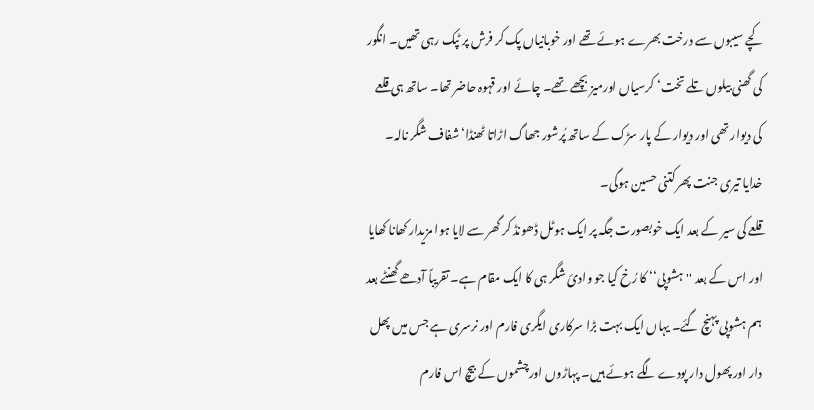کچے سیبوں سے درخت بھرے ہوئے تھے اور خوبانیاں پک کر فرش پر ٹپک رہی تھیں۔ انگور کی گھنی بیلوں تلے تخت‘ کرسیاں اورمیز بچھے تھے۔ چائے اور قہوہ حاضر تھا۔ ساتھ ہی قلعے کی دیوار تھی اور دیوار کے پار سڑک کے ساتھ پُرشور جھاگ اڑاتا ٹھنڈا‘ شفاف شگر نالہ۔ خدایا تیری جنت پھر کتنی حسین ہوگی۔
قلعے کی سیر کے بعد ایک خوبصورت جگہ پر ایک ہوٹل ڈھونڈ کر گھر سے لایا ہوا مزیدار کھانا کھایا اور اس کے بعد ''ہشوپی‘‘ کا رُخ کیا جو وادیٔ شگر ہی کا ایک مقام ہے۔ تقریباً آدھے گھنٹے بعد ہم ہشوپی پہنچ گئے۔ یہاں ایک بہت بڑا سرکاری ایگری فارم اور نرسری ہے جس میں پھل دار اور پھول دار پودے لگے ہوئے ہیں۔ پہاڑوں اورچشموں کے بیچ اس فارم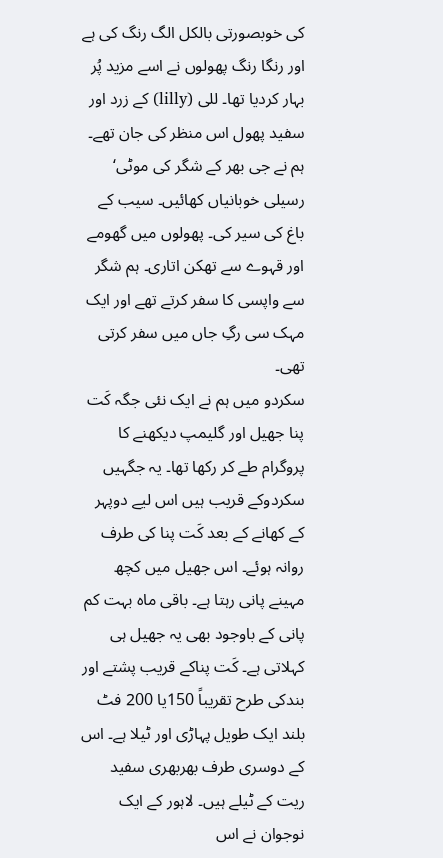کی خوبصورتی بالکل الگ رنگ کی ہے اور رنگا رنگ پھولوں نے اسے مزید پُر بہار کردیا تھا۔ للی (lilly) کے زرد اور سفید پھول اس منظر کی جان تھے۔ ہم نے جی بھر کے شگر کی موٹی‘ رسیلی خوبانیاں کھائیں۔ سیب کے باغ کی سیر کی۔ پھولوں میں گھومے اور قہوے سے تھکن اتاری۔ ہم شگر سے واپسی کا سفر کرتے تھے اور ایک مہک سی رگِ جاں میں سفر کرتی تھی۔
سکردو میں ہم نے ایک نئی جگہ کَت پنا جھیل اور گلیمپ دیکھنے کا پروگرام طے کر رکھا تھا۔ یہ جگہیں سکردوکے قریب ہیں اس لیے دوپہر کے کھانے کے بعد کَت پنا کی طرف روانہ ہوئے۔ اس جھیل میں کچھ مہینے پانی رہتا ہے۔ باقی ماہ بہت کم پانی کے باوجود بھی یہ جھیل ہی کہلاتی ہے۔ کَت پناکے قریب پشتے اور بندکی طرح تقریباً 150یا 200 فٹ بلند ایک طویل پہاڑی اور ٹیلا ہے۔ اس کے دوسری طرف بھربھری سفید ریت کے ٹیلے ہیں۔ لاہور کے ایک نوجوان نے اس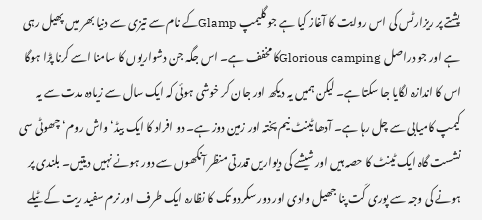پشتے پر ریزارٹس کی اس روایت کا آغاز کیا ہے جو گلیمپ Glampکے نام سے تیزی سے دنیا بھر میں پھیل رہی ہے اور جو دراصل Glorious campingکا مخفف ہے۔ اس جگہ جن دشواریوں کا سامنا اسے کرنا پڑا ہوگا اس کا اندازہ لگایا جا سکتا ہے۔ لیکن ہمیں یہ دیکھ اور جان کر خوشی ہوئی کہ ایک سال سے زیادہ مدت سے یہ کیمپ کامیابی سے چل رہا ہے۔ آدھا ٹینٹ نیم پختہ اور زمین دوز ہے۔ دو افراد کا ایک بیڈ‘ واش روم‘ چھوٹی سی نشست گاہ ایک ٹینٹ کا حصہ ہیں اور شیشے کی دیواریں قدرتی منظر آنکھوں سے دور ہونے نہیں دیتیں۔ بلندی پر ہونے کی وجہ سے پوری کَت پنا جھیل وادی اور دور سکردو تک کا نظارہ ایک طرف اور نرم سفید ریت کے ٹیلے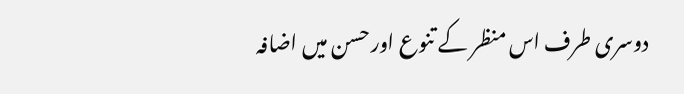دوسری طرف اس منظر کے تنوع اور حسن میں اضافہ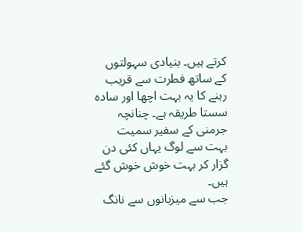کرتے ہیں۔ بنیادی سہولتوں کے ساتھ فطرت سے قریب رہنے کا یہ بہت اچھا اور سادہ سستا طریقہ ہے۔ چنانچہ جرمنی کے سفیر سمیت بہت سے لوگ یہاں کئی دن گزار کر بہت خوش خوش گئے ہیں۔
جب سے میزبانوں سے نانگ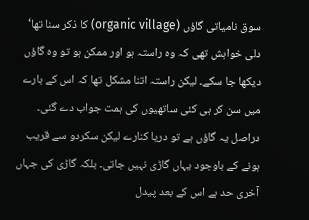سوق نامیاتی گاؤں (organic village) کا ذکر سنا تھا‘ دلی خواہش تھی کہ وہ راستہ ہو اور ممکن ہو تو وہ گاؤں دیکھا جا سکے۔ لیکن راستہ اتنا مشکل تھا کہ اس کے بارے میں سن کر ہی کئی ساتھیوں کی ہمت جواب دے گئی۔ دراصل یہ گاؤں ہے تو دریا کنارے لیکن سکردو سے قریب ہونے کے باوجود یہاں گاڑی نہیں جاتی۔ بلکہ گاڑی کی جہاں آخری حد ہے اس کے بعد پیدل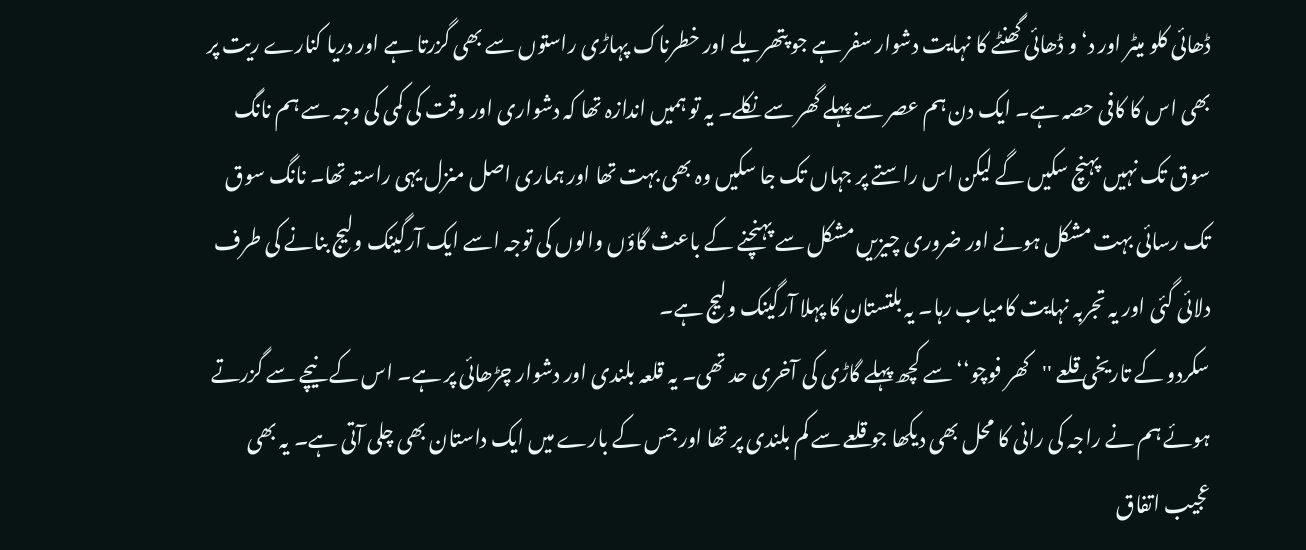ڈھائی کلو میٹر اور د‘و ڈھائی گھنٹے کا نہایت دشوار سفر ہے جو پتھریلے اور خطرناک پہاڑی راستوں سے بھی گزرتا ہے اور دریا کنارے ریت پر بھی اس کا کافی حصہ ہے۔ ایک دن ہم عصر سے پہلے گھر سے نکلے۔ یہ تو ہمیں اندازہ تھا کہ دشواری اور وقت کی کمی کی وجہ سے ہم نانگ سوق تک نہیں پہنچ سکیں گے لیکن اس راستے پر جہاں تک جا سکیں وہ بھی بہت تھا اور ہماری اصل منزل یہی راستہ تھا۔ نانگ سوق تک رسائی بہت مشکل ہونے اور ضروری چیزیں مشکل سے پہنچنے کے باعث گاؤں والوں کی توجہ اسے ایک آرگینک ولیج بنانے کی طرف دلائی گئی اور یہ تجربہ نہایت کامیاب رہا۔ یہ بلتستان کا پہلا آرگینک ولیج ہے۔
سکردو کے تاریخی قلعے ''کھر فوچو‘‘ سے کچھ پہلے گاڑی کی آخری حد تھی۔ یہ قلعہ بلندی اور دشوار چڑھائی پر ہے۔ اس کے نیچے سے گزرتے ہوئے ہم نے راجہ کی رانی کا محل بھی دیکھا جو قلعے سے کم بلندی پر تھا اور جس کے بارے میں ایک داستان بھی چلی آتی ہے۔ یہ بھی عجیب اتفاق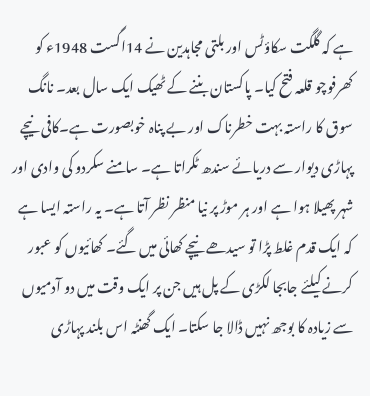ہے کہ گلگت سکاؤٹس اور بلتی مجاہدین نے 14اگست 1948ء کو کھرفوچو قلعہ فتح کیا۔ پاکستان بننے کے ٹھیک ایک سال بعد۔ نانگ سوق کا راستہ بہت خطرناک اور بے پناہ خوبصورت ہے۔کافی نیچے پہاڑی دیوار سے دریائے سندھ ٹکراتا ہے۔ سامنے سکردو کی وادی اور شہر پھیلا ہوا ہے اور ہر موڑ پر نیا منظر نظر آتا ہے۔ یہ راستہ ایسا ہے کہ ایک قدم غلط پڑا تو سیدھے نیچے کھائی میں گئے۔ کھائیوں کو عبور کرنے کیلئے جابجا لکڑی کے پل ہیں جن پر ایک وقت میں دو آدمیوں سے زیادہ کا بوجھ نہیں ڈالا جا سکتا۔ ایک گھنٹہ اس بلند پہاڑی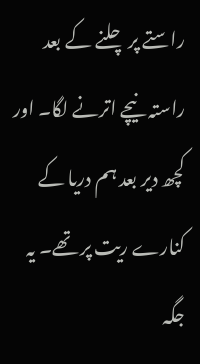راستے پر چلنے کے بعد راستہ نیچے اترنے لگا۔ اور کچھ دیر بعد ہم دریا کے کنارے ریت پر تھے۔ یہ جگہ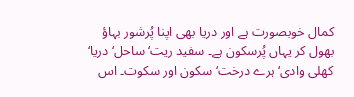کمال خوبصورت ہے اور دریا بھی اپنا پُرشور بہاؤ بھول کر یہاں پُرسکون ہے۔ سفید ریت‘ ساحل‘ دریا‘ کھلی وادی‘ ہرے درخت‘ سکون اور سکوت۔ اس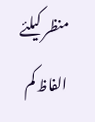منظر کیلئے الفاظ کم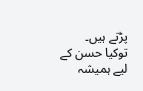پڑتے ہیں۔
توکیا حسن کے لیے ہمیشہ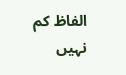الفاظ کم نہیں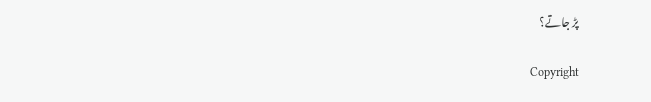پڑ جاتے؟

Copyright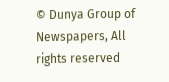© Dunya Group of Newspapers, All rights reserved